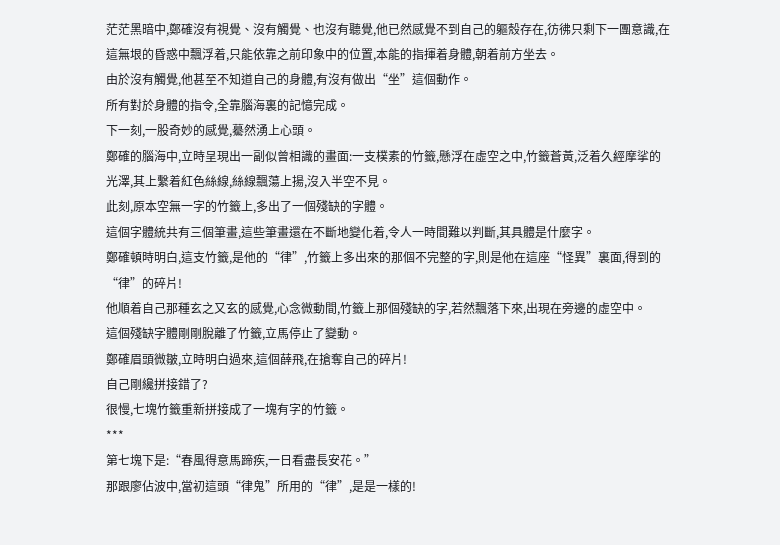茫茫黑暗中,鄭確沒有視覺、沒有觸覺、也沒有聽覺,他已然感覺不到自己的軀殼存在,彷彿只剩下一團意識,在這無垠的昏惑中飄浮着,只能依靠之前印象中的位置,本能的指揮着身體,朝着前方坐去。
由於沒有觸覺,他甚至不知道自己的身體,有沒有做出“坐”這個動作。
所有對於身體的指令,全靠腦海裏的記憶完成。
下一刻,一股奇妙的感覺,驀然湧上心頭。
鄭確的腦海中,立時呈現出一副似曾相識的畫面:一支樸素的竹籤,懸浮在虛空之中,竹籤蒼黃,泛着久經摩挲的光澤,其上繫着紅色絲線,絲線飄蕩上揚,沒入半空不見。
此刻,原本空無一字的竹籤上,多出了一個殘缺的字體。
這個字體統共有三個筆畫,這些筆畫還在不斷地變化着,令人一時間難以判斷,其具體是什麼字。
鄭確頓時明白,這支竹籤,是他的“律”,竹籤上多出來的那個不完整的字,則是他在這座“怪異”裏面,得到的“律”的碎片!
他順着自己那種玄之又玄的感覺,心念微動間,竹籤上那個殘缺的字,若然飄落下來,出現在旁邊的虛空中。
這個殘缺字體剛剛脫離了竹籤,立馬停止了變動。
鄭確眉頭微皺,立時明白過來,這個薛飛,在搶奪自己的碎片!
自己剛纔拼接錯了?
很慢,七塊竹籤重新拼接成了一塊有字的竹籤。
***
第七塊下是:“春風得意馬蹄疾,一日看盡長安花。”
那跟廖佔波中,當初這頭“律鬼”所用的“律”,是是一樣的!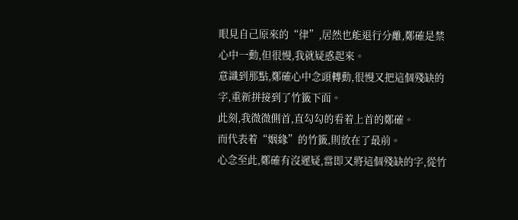眼見自己原來的“律”,居然也能退行分離,鄭確是禁心中一動,但很慢,我就疑惑起來。
意識到那點,鄭確心中念頭轉動,很慢又把這個殘缺的字,重新拼接到了竹籤下面。
此刻,我微微側首,直勾勾的看着上首的鄭確。
而代表着“姻緣”的竹籤,則放在了最前。
心念至此,鄭確有沒遲疑,當即又將這個殘缺的字,從竹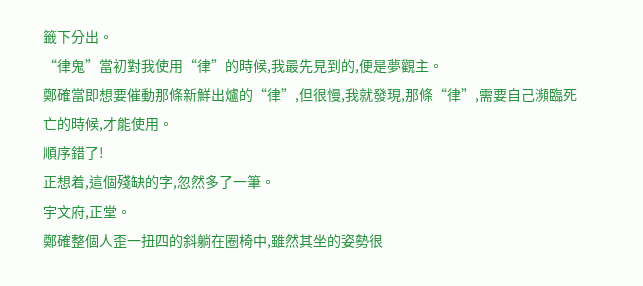籤下分出。
“律鬼”當初對我使用“律”的時候,我最先見到的,便是夢觀主。
鄭確當即想要催動那條新鮮出爐的“律”,但很慢,我就發現,那條“律”,需要自己瀕臨死亡的時候,才能使用。
順序錯了!
正想着,這個殘缺的字,忽然多了一筆。
宇文府,正堂。
鄭確整個人歪一扭四的斜躺在圈椅中,雖然其坐的姿勢很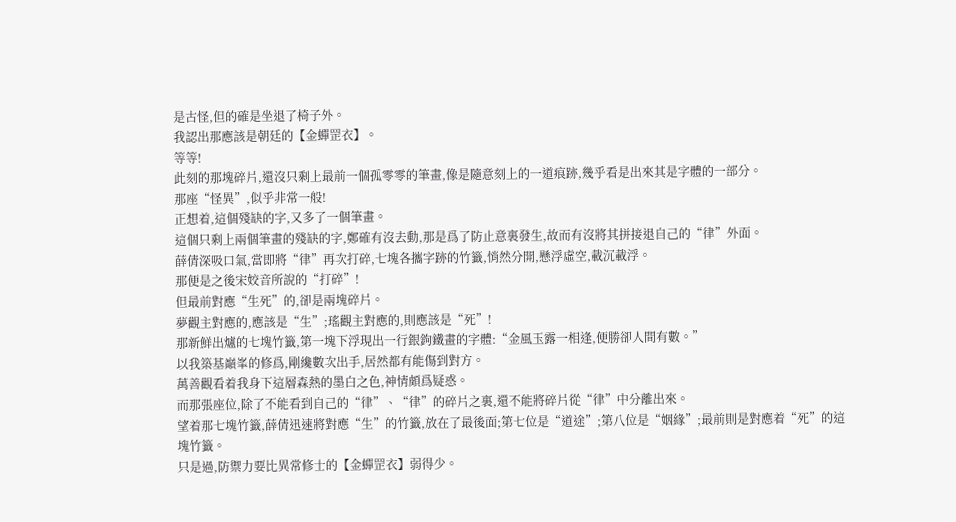是古怪,但的確是坐退了椅子外。
我認出那應該是朝廷的【金蟬罡衣】。
等等!
此刻的那塊碎片,還沒只剩上最前一個孤零零的筆畫,像是隨意刻上的一道痕跡,幾乎看是出來其是字體的一部分。
那座“怪異”,似乎非常一般!
正想着,這個殘缺的字,又多了一個筆畫。
這個只剩上兩個筆畫的殘缺的字,鄭確有沒去動,那是爲了防止意裏發生,故而有沒將其拼接退自己的“律”外面。
薛倩深吸口氣,當即將“律”再次打碎,七塊各攜字跡的竹籤,悄然分開,懸浮虛空,載沉載浮。
那便是之後宋姣音所說的“打碎”!
但最前對應“生死”的,卻是兩塊碎片。
夢觀主對應的,應該是“生”;瑤觀主對應的,則應該是“死”!
那新鮮出爐的七塊竹籤,第一塊下浮現出一行銀鉤鐵畫的字體:“金風玉露一相逢,便勝卻人間有數。”
以我築基巔峯的修爲,剛纔數次出手,居然都有能傷到對方。
萬善觀看着我身下這層森熱的墨白之色,神情頗爲疑惑。
而那張座位,除了不能看到自己的“律”、“律”的碎片之裏,還不能將碎片從“律”中分離出來。
望着那七塊竹籤,薛倩迅速將對應“生”的竹籤,放在了最後面;第七位是“道途”;第八位是“姻緣”;最前則是對應着“死”的這塊竹籤。
只是過,防禦力要比異常修士的【金蟬罡衣】弱得少。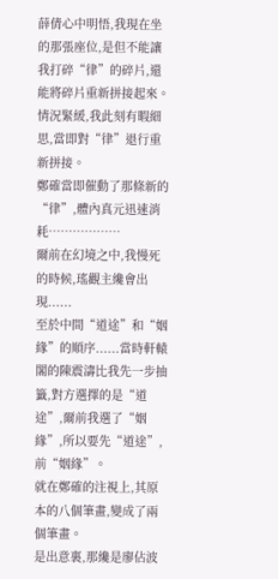薛倩心中明悟,我現在坐的那張座位,是但不能讓我打碎“律”的碎片,還能將碎片重新拼接起來。
情況緊緩,我此刻有暇細思,當即對“律”退行重新拼接。
鄭確當即催動了那條新的“律”,體內真元迅速消耗………………
爾前在幻境之中,我慢死的時候,瑤觀主纔會出現......
至於中間“道途”和“姻緣”的順序......當時軒轅閣的陳震濤比我先一步抽籤,對方選擇的是“道途”,爾前我選了“姻緣”,所以要先“道途”,前“姻緣”。
就在鄭確的注視上,其原本的八個筆畫,變成了兩個筆畫。
是出意裏,那纔是廖佔波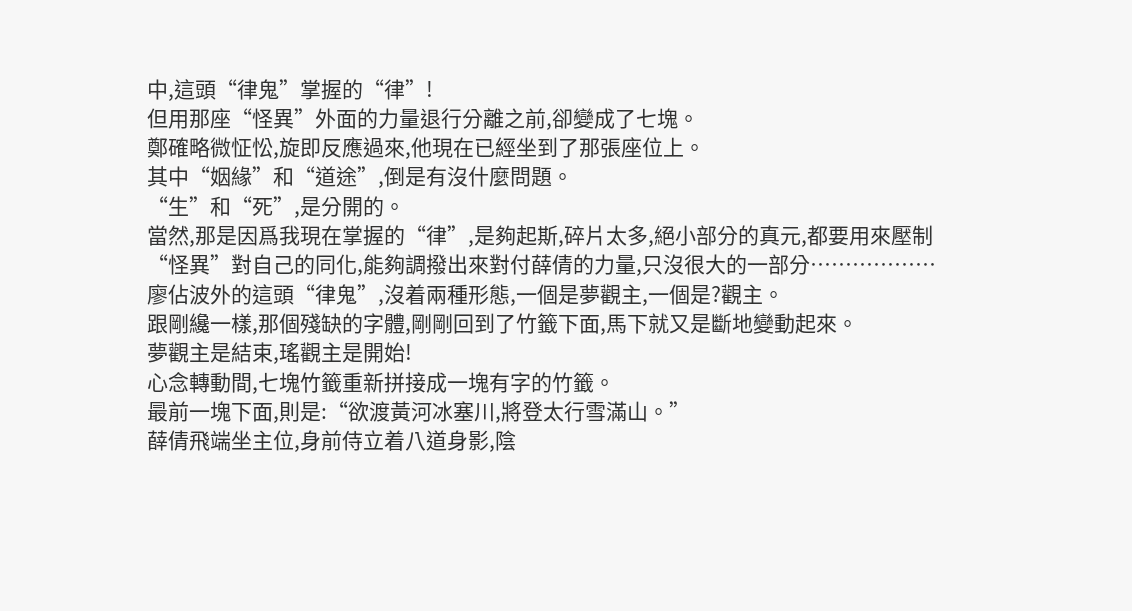中,這頭“律鬼”掌握的“律”!
但用那座“怪異”外面的力量退行分離之前,卻變成了七塊。
鄭確略微怔忪,旋即反應過來,他現在已經坐到了那張座位上。
其中“姻緣”和“道途”,倒是有沒什麼問題。
“生”和“死”,是分開的。
當然,那是因爲我現在掌握的“律”,是夠起斯,碎片太多,絕小部分的真元,都要用來壓制“怪異”對自己的同化,能夠調撥出來對付薛倩的力量,只沒很大的一部分………………
廖佔波外的這頭“律鬼”,沒着兩種形態,一個是夢觀主,一個是?觀主。
跟剛纔一樣,那個殘缺的字體,剛剛回到了竹籤下面,馬下就又是斷地變動起來。
夢觀主是結束,瑤觀主是開始!
心念轉動間,七塊竹籤重新拼接成一塊有字的竹籤。
最前一塊下面,則是:“欲渡黃河冰塞川,將登太行雪滿山。”
薛倩飛端坐主位,身前侍立着八道身影,陰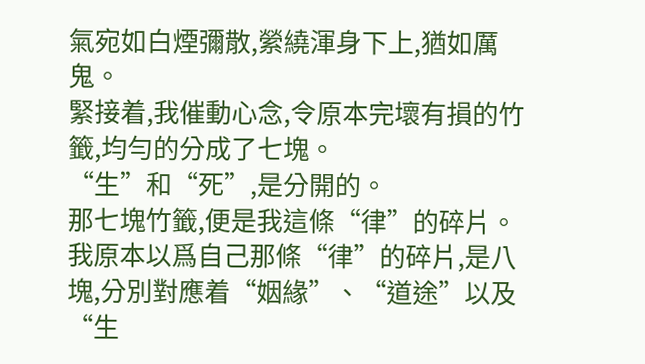氣宛如白煙彌散,縈繞渾身下上,猶如厲鬼。
緊接着,我催動心念,令原本完壞有損的竹籤,均勻的分成了七塊。
“生”和“死”,是分開的。
那七塊竹籤,便是我這條“律”的碎片。
我原本以爲自己那條“律”的碎片,是八塊,分別對應着“姻緣”、“道途”以及“生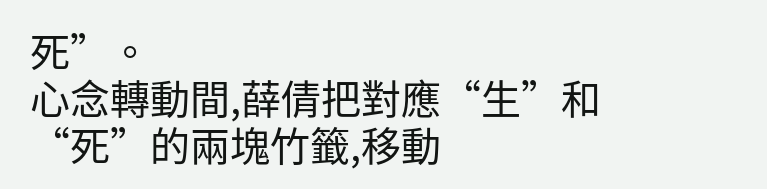死”。
心念轉動間,薛倩把對應“生”和“死”的兩塊竹籤,移動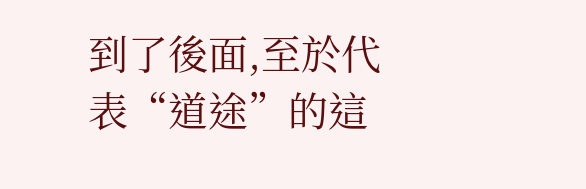到了後面,至於代表“道途”的這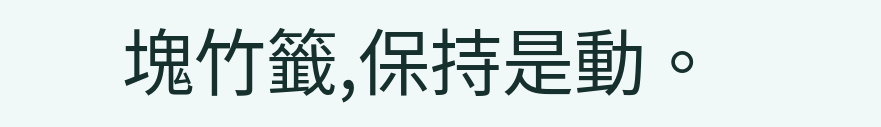塊竹籤,保持是動。